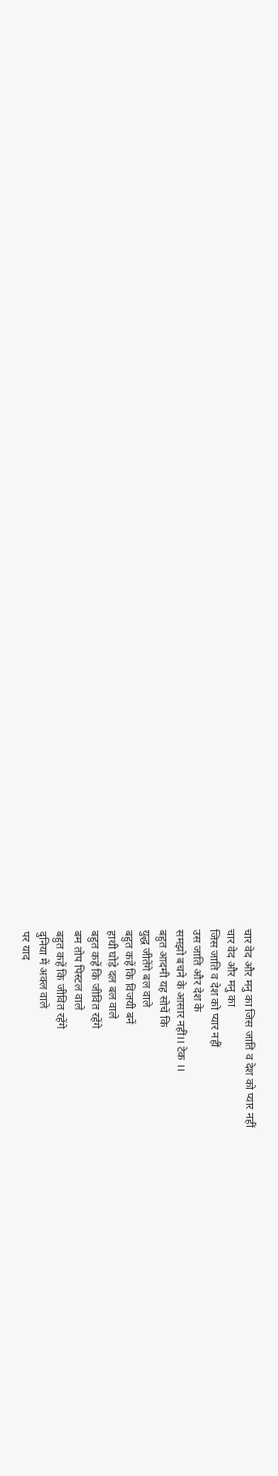चार वेद और मनु का जिस जाति व देश को प्यार नहीं
चार वेद और मनु का
जिस जाति व देश को प्यार नहीं
उस जाति और देश के
समझो बचने के आसार नहीं।। टेक ।।
बहुत आदमी यह सोचें कि
युद्ध जीतेंगे बल वाले
बहुत कहें कि विजयी बनें
हाथी घोड़े दल बल वाले
बहुत कहें कि जीवित रहेंगे
बम तोप पिस्टल वाले
बहुत कहें कि जीवित रहेंगे
दुनिया में अक्ल वाले
पर याद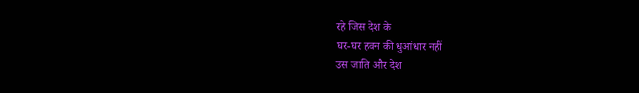रहे जिस देश के
घर-घर हवन की धुआंधार नहीं
उस जाति और देश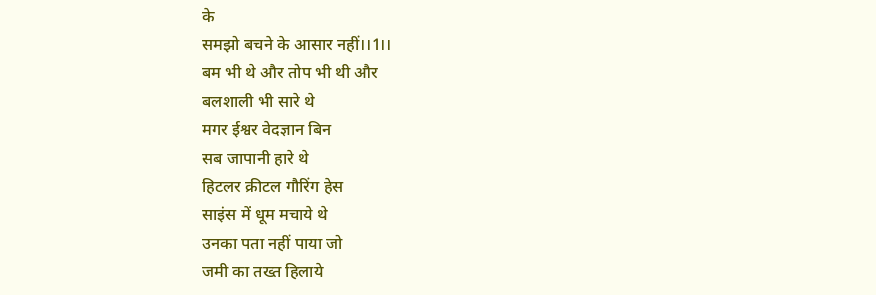के
समझो बचने के आसार नहीं।।1।।
बम भी थे और तोप भी थी और
बलशाली भी सारे थे
मगर ईश्वर वेदज्ञान बिन
सब जापानी हारे थे
हिटलर क्रीटल गौरिंग हेस
साइंस में धूम मचाये थे
उनका पता नहीं पाया जो
जमी का तख्त हिलाये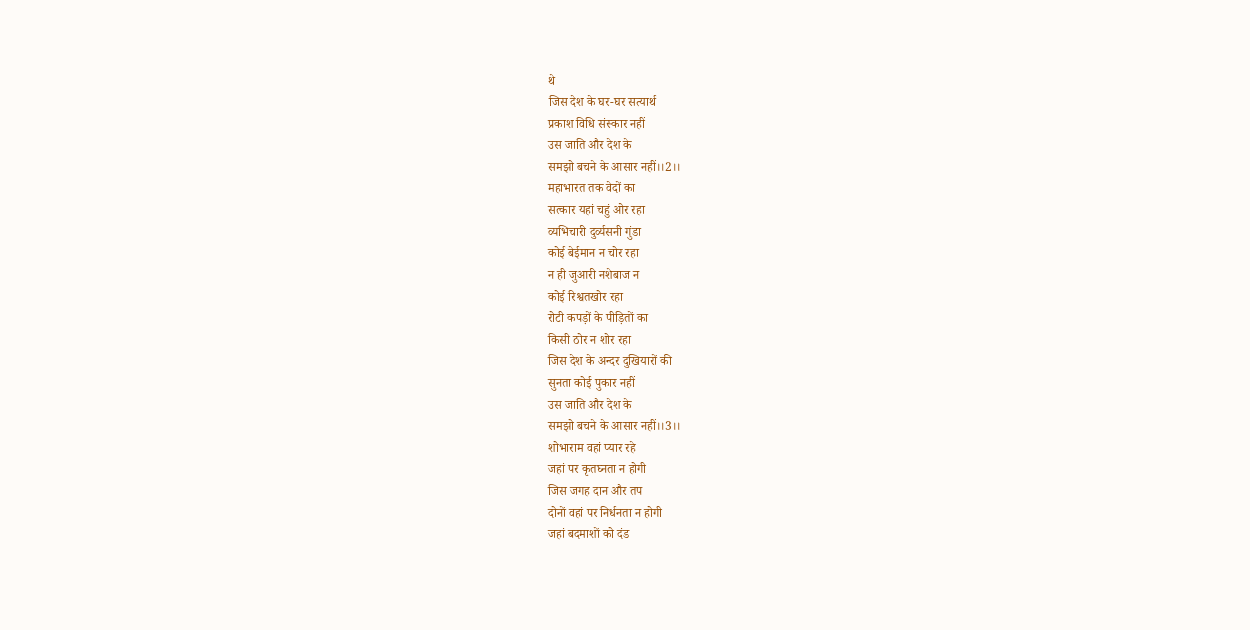थे
जिस देश के घर-घर सत्यार्थ
प्रकाश विधि संस्कार नहीं
उस जाति और देश के
समझो बचने के आसार नहीं।।2।।
महाभारत तक वेदों का
सत्कार यहां चहुं ओर रहा
व्यभिचारी दुर्व्यसनी गुंडा
कोई बेईमान न चोर रहा
न ही जुआरी नशेबाज न
कोई रिश्वतखोर रहा
रोटी कपड़ों के पीड़ितों का
किसी ठोर न शोर रहा
जिस देश के अन्दर दुखियारों की
सुनता कोई पुकार नहीं
उस जाति और देश के
समझो बचने के आसार नहीं।।3।।
शोभाराम वहां प्यार रहे
जहां पर कृतघ्नता न होगी
जिस जगह दान और तप
दोनों वहां पर निर्धनता न होगी
जहां बदमाशों को दंड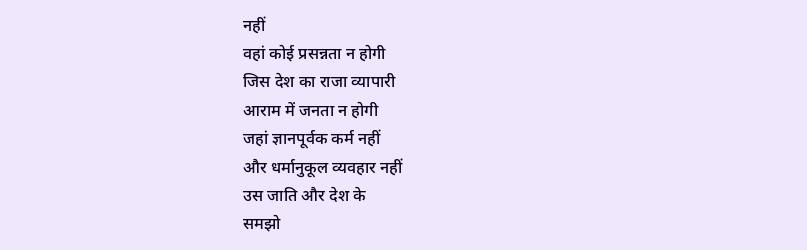नहीं
वहां कोई प्रसन्नता न होगी
जिस देश का राजा व्यापारी
आराम में जनता न होगी
जहां ज्ञानपूर्वक कर्म नहीं
और धर्मानुकूल व्यवहार नहीं
उस जाति और देश के
समझो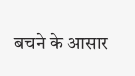बचने के आसार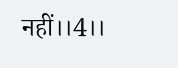नहीं।।4।।